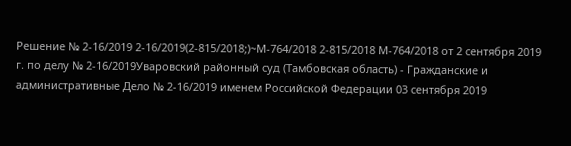Решение № 2-16/2019 2-16/2019(2-815/2018;)~М-764/2018 2-815/2018 М-764/2018 от 2 сентября 2019 г. по делу № 2-16/2019Уваровский районный суд (Тамбовская область) - Гражданские и административные Дело № 2-16/2019 именем Российской Федерации 03 сентября 2019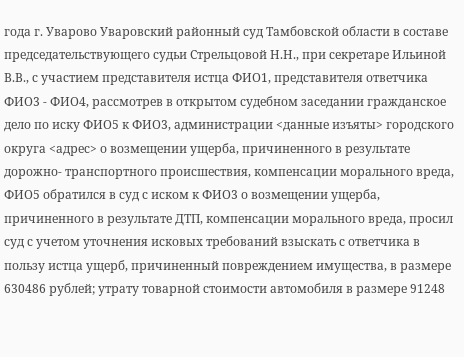года г. Уварово Уваровский районный суд Тамбовской области в составе председательствующего судьи Стрельцовой Н.Н., при секретаре Ильиной В.В., с участием представителя истца ФИО1, представителя ответчика ФИО3 - ФИО4, рассмотрев в открытом судебном заседании гражданское дело по иску ФИО5 к ФИО3, администрации <данные изъяты> городского округа <адрес> о возмещении ущерба, причиненного в результате дорожно- транспортного происшествия, компенсации морального вреда, ФИО5 обратился в суд с иском к ФИО3 о возмещении ущерба, причиненного в результате ДТП, компенсации морального вреда, просил суд с учетом уточнения исковых требований взыскать с ответчика в пользу истца ущерб, причиненный повреждением имущества, в размере 630486 рублей; утрату товарной стоимости автомобиля в размере 91248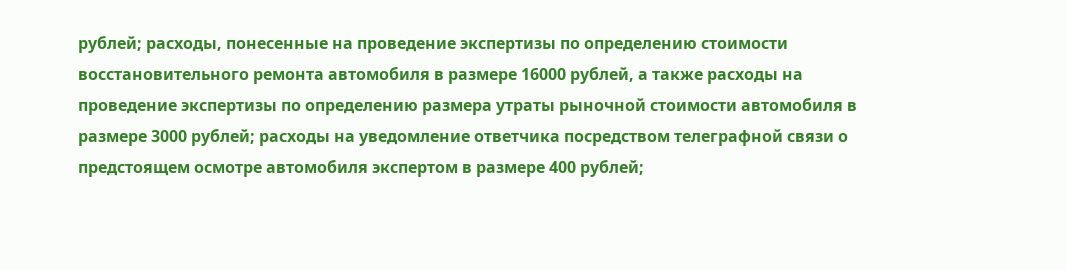рублей; расходы, понесенные на проведение экспертизы по определению стоимости восстановительного ремонта автомобиля в размере 16000 рублей, а также расходы на проведение экспертизы по определению размера утраты рыночной стоимости автомобиля в размере 3000 рублей; расходы на уведомление ответчика посредством телеграфной связи о предстоящем осмотре автомобиля экспертом в размере 400 рублей;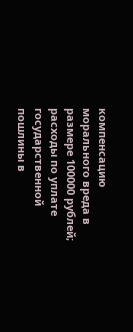компенсацию морального вреда в размере 100000 рублей; расходы по уплате государственной пошлины в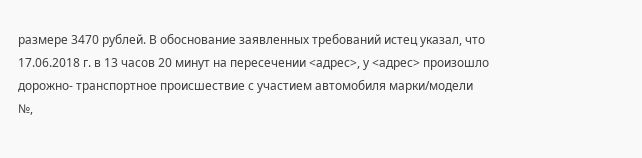размере 3470 рублей. В обоснование заявленных требований истец указал, что 17.06.2018 г. в 13 часов 20 минут на пересечении <адрес>, у <адрес> произошло дорожно- транспортное происшествие с участием автомобиля марки/модели №,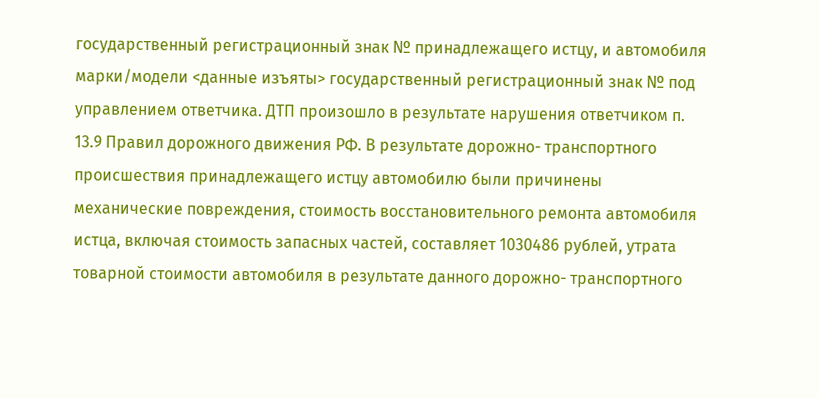государственный регистрационный знак № принадлежащего истцу, и автомобиля марки/модели <данные изъяты> государственный регистрационный знак № под управлением ответчика. ДТП произошло в результате нарушения ответчиком п. 13.9 Правил дорожного движения РФ. В результате дорожно- транспортного происшествия принадлежащего истцу автомобилю были причинены механические повреждения, стоимость восстановительного ремонта автомобиля истца, включая стоимость запасных частей, составляет 1030486 рублей, утрата товарной стоимости автомобиля в результате данного дорожно- транспортного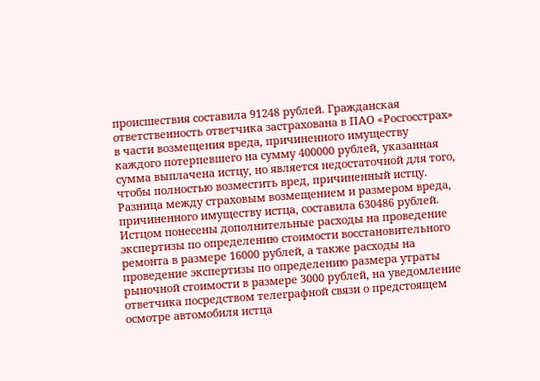происшествия составила 91248 рублей. Гражданская ответственность ответчика застрахована в ПАО «Росгосстрах» в части возмещения вреда, причиненного имуществу каждого потерпевшего на сумму 400000 рублей, указанная сумма выплачена истцу, но является недостаточной для того, чтобы полностью возместить вред, причиненный истцу. Разница между страховым возмещением и размером вреда, причиненного имуществу истца, составила 630486 рублей. Истцом понесены дополнительные расходы на проведение экспертизы по определению стоимости восстановительного ремонта в размере 16000 рублей, а также расходы на проведение экспертизы по определению размера утраты рыночной стоимости в размере 3000 рублей, на уведомление ответчика посредством телеграфной связи о предстоящем осмотре автомобиля истца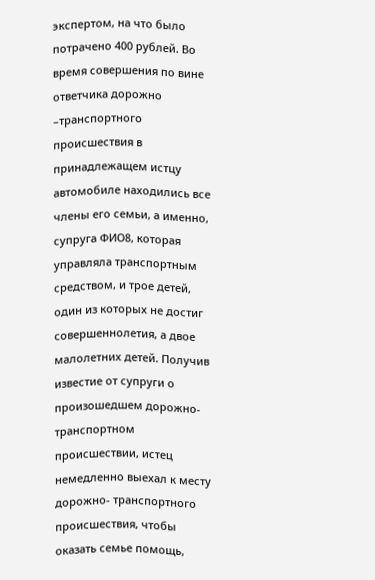экспертом, на что было потрачено 400 рублей. Во время совершения по вине ответчика дорожно –транспортного происшествия в принадлежащем истцу автомобиле находились все члены его семьи, а именно, супруга ФИО8, которая управляла транспортным средством, и трое детей, один из которых не достиг совершеннолетия, а двое малолетних детей. Получив известие от супруги о произошедшем дорожно- транспортном происшествии, истец немедленно выехал к месту дорожно- транспортного происшествия, чтобы оказать семье помощь,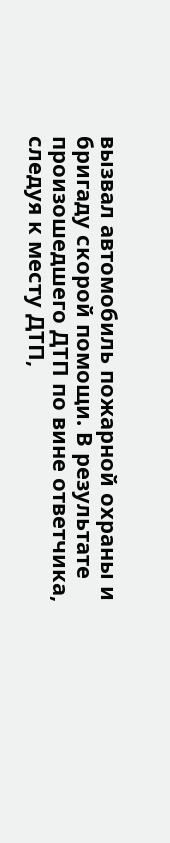вызвал автомобиль пожарной охраны и бригаду скорой помощи. В результате произошедшего ДТП по вине ответчика, следуя к месту ДТП,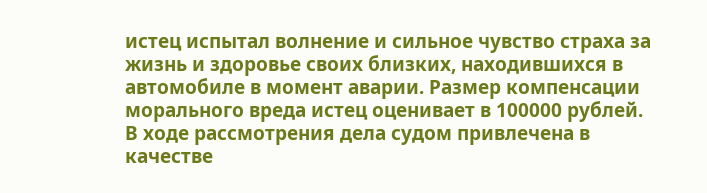истец испытал волнение и сильное чувство страха за жизнь и здоровье своих близких, находившихся в автомобиле в момент аварии. Размер компенсации морального вреда истец оценивает в 100000 рублей. В ходе рассмотрения дела судом привлечена в качестве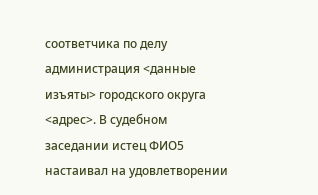соответчика по делу администрация <данные изъяты> городского округа <адрес>. В судебном заседании истец ФИО5 настаивал на удовлетворении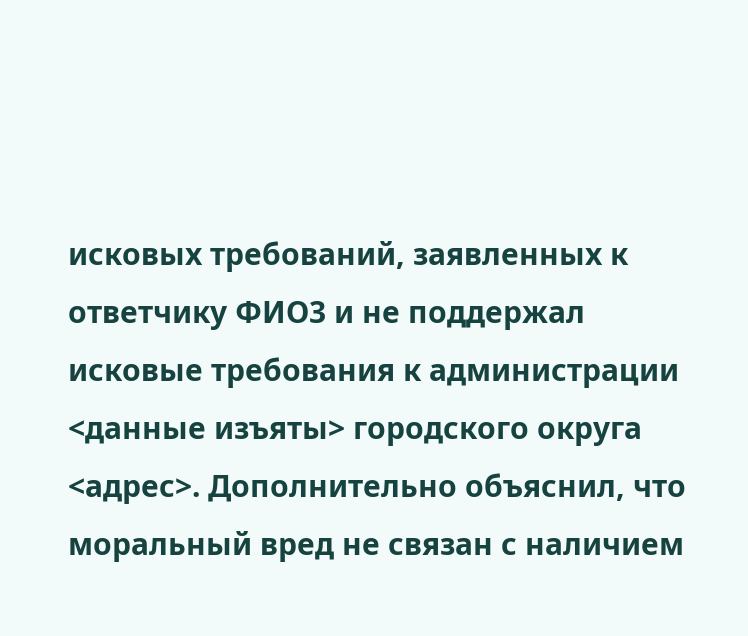исковых требований, заявленных к ответчику ФИО3 и не поддержал исковые требования к администрации <данные изъяты> городского округа <адрес>. Дополнительно объяснил, что моральный вред не связан с наличием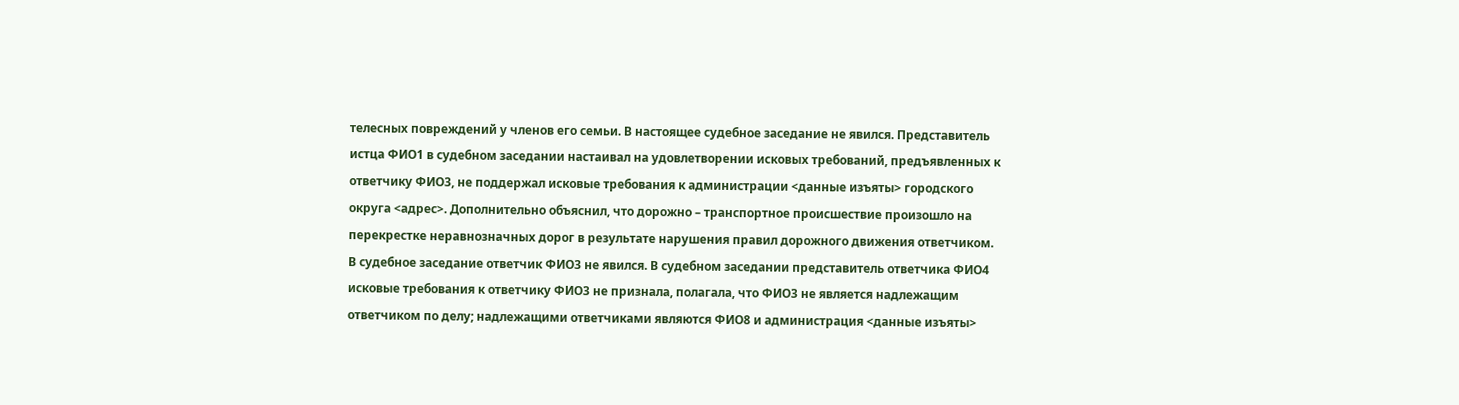телесных повреждений у членов его семьи. В настоящее судебное заседание не явился. Представитель истца ФИО1 в судебном заседании настаивал на удовлетворении исковых требований, предъявленных к ответчику ФИО3, не поддержал исковые требования к администрации <данные изъяты> городского округа <адрес>. Дополнительно объяснил, что дорожно – транспортное происшествие произошло на перекрестке неравнозначных дорог в результате нарушения правил дорожного движения ответчиком. В судебное заседание ответчик ФИО3 не явился. В судебном заседании представитель ответчика ФИО4 исковые требования к ответчику ФИО3 не признала, полагала, что ФИО3 не является надлежащим ответчиком по делу; надлежащими ответчиками являются ФИО8 и администрация <данные изъяты>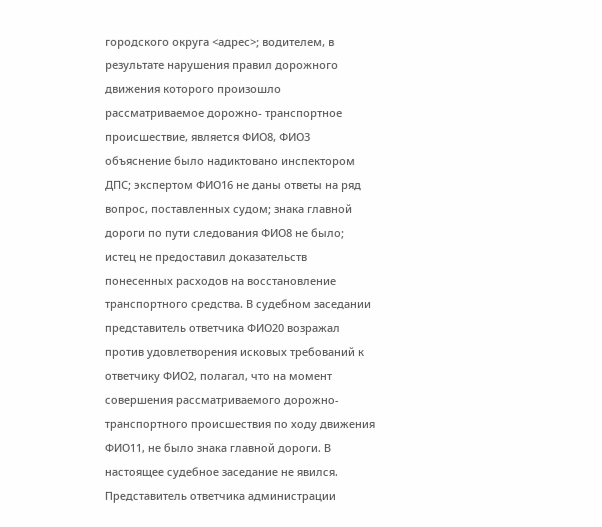городского округа <адрес>; водителем, в результате нарушения правил дорожного движения которого произошло рассматриваемое дорожно- транспортное происшествие, является ФИО8, ФИО3 объяснение было надиктовано инспектором ДПС; экспертом ФИО16 не даны ответы на ряд вопрос, поставленных судом; знака главной дороги по пути следования ФИО8 не было; истец не предоставил доказательств понесенных расходов на восстановление транспортного средства. В судебном заседании представитель ответчика ФИО20 возражал против удовлетворения исковых требований к ответчику ФИО2, полагал, что на момент совершения рассматриваемого дорожно- транспортного происшествия по ходу движения ФИО11, не было знака главной дороги. В настоящее судебное заседание не явился. Представитель ответчика администрации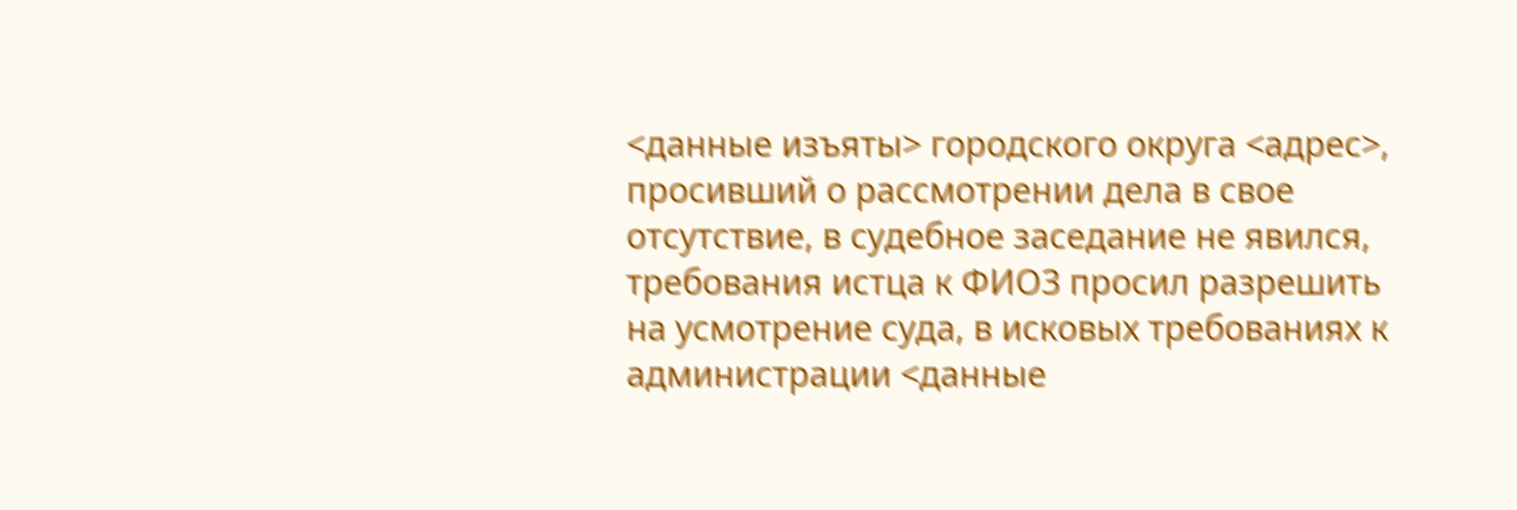<данные изъяты> городского округа <адрес>, просивший о рассмотрении дела в свое отсутствие, в судебное заседание не явился, требования истца к ФИО3 просил разрешить на усмотрение суда, в исковых требованиях к администрации <данные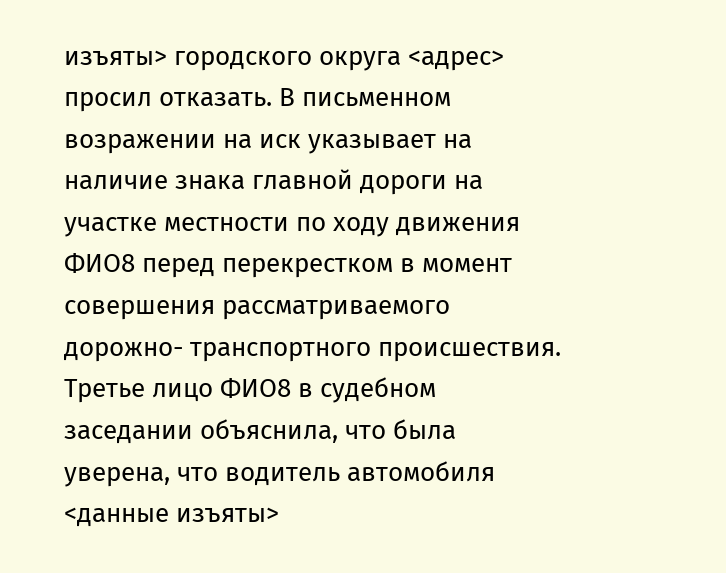изъяты> городского округа <адрес> просил отказать. В письменном возражении на иск указывает на наличие знака главной дороги на участке местности по ходу движения ФИО8 перед перекрестком в момент совершения рассматриваемого дорожно- транспортного происшествия. Третье лицо ФИО8 в судебном заседании объяснила, что была уверена, что водитель автомобиля <данные изъяты>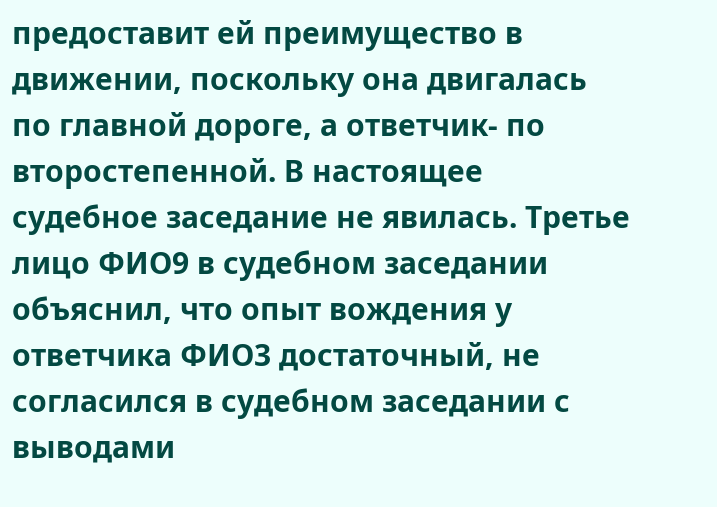предоставит ей преимущество в движении, поскольку она двигалась по главной дороге, а ответчик- по второстепенной. В настоящее судебное заседание не явилась. Третье лицо ФИО9 в судебном заседании объяснил, что опыт вождения у ответчика ФИО3 достаточный, не согласился в судебном заседании с выводами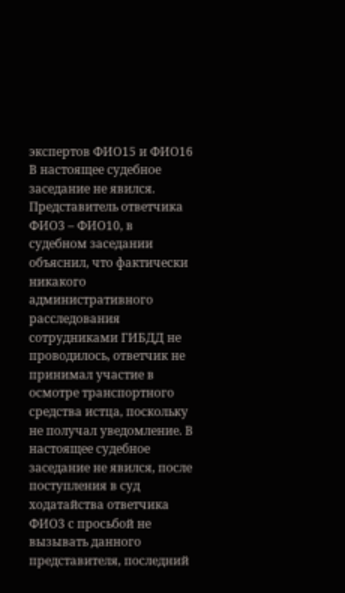экспертов ФИО15 и ФИО16 В настоящее судебное заседание не явился. Представитель ответчика ФИО3 – ФИО10, в судебном заседании объяснил, что фактически никакого административного расследования сотрудниками ГИБДД не проводилось, ответчик не принимал участие в осмотре транспортного средства истца, поскольку не получал уведомление. В настоящее судебное заседание не явился, после поступления в суд ходатайства ответчика ФИО3 с просьбой не вызывать данного представителя, последний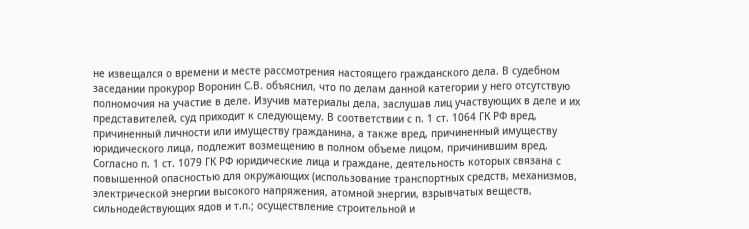не извещался о времени и месте рассмотрения настоящего гражданского дела. В судебном заседании прокурор Воронин С.В. объяснил, что по делам данной категории у него отсутствую полномочия на участие в деле. Изучив материалы дела, заслушав лиц участвующих в деле и их представителей, суд приходит к следующему. В соответствии с п. 1 ст. 1064 ГК РФ вред, причиненный личности или имуществу гражданина, а также вред, причиненный имуществу юридического лица, подлежит возмещению в полном объеме лицом, причинившим вред. Согласно п. 1 ст. 1079 ГК РФ юридические лица и граждане, деятельность которых связана с повышенной опасностью для окружающих (использование транспортных средств, механизмов, электрической энергии высокого напряжения, атомной энергии, взрывчатых веществ, сильнодействующих ядов и т.п.; осуществление строительной и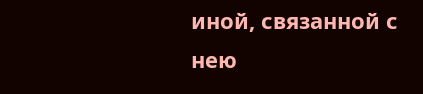иной, связанной с нею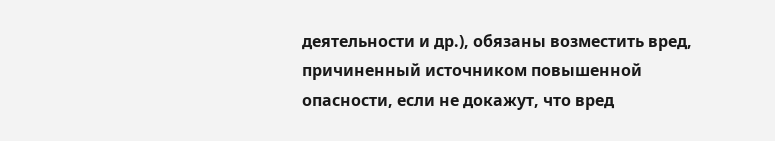деятельности и др.), обязаны возместить вред, причиненный источником повышенной опасности, если не докажут, что вред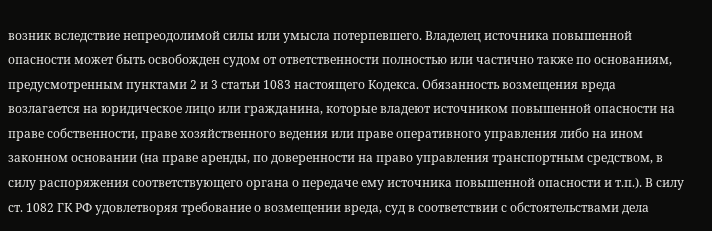возник вследствие непреодолимой силы или умысла потерпевшего. Владелец источника повышенной опасности может быть освобожден судом от ответственности полностью или частично также по основаниям, предусмотренным пунктами 2 и 3 статьи 1083 настоящего Кодекса. Обязанность возмещения вреда возлагается на юридическое лицо или гражданина, которые владеют источником повышенной опасности на праве собственности, праве хозяйственного ведения или праве оперативного управления либо на ином законном основании (на праве аренды, по доверенности на право управления транспортным средством, в силу распоряжения соответствующего органа о передаче ему источника повышенной опасности и т.п.). В силу ст. 1082 ГК РФ удовлетворяя требование о возмещении вреда, суд в соответствии с обстоятельствами дела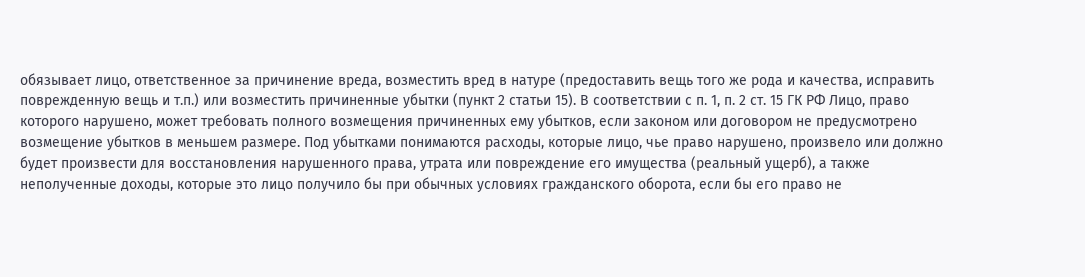обязывает лицо, ответственное за причинение вреда, возместить вред в натуре (предоставить вещь того же рода и качества, исправить поврежденную вещь и т.п.) или возместить причиненные убытки (пункт 2 статьи 15). В соответствии с п. 1, п. 2 ст. 15 ГК РФ Лицо, право которого нарушено, может требовать полного возмещения причиненных ему убытков, если законом или договором не предусмотрено возмещение убытков в меньшем размере. Под убытками понимаются расходы, которые лицо, чье право нарушено, произвело или должно будет произвести для восстановления нарушенного права, утрата или повреждение его имущества (реальный ущерб), а также неполученные доходы, которые это лицо получило бы при обычных условиях гражданского оборота, если бы его право не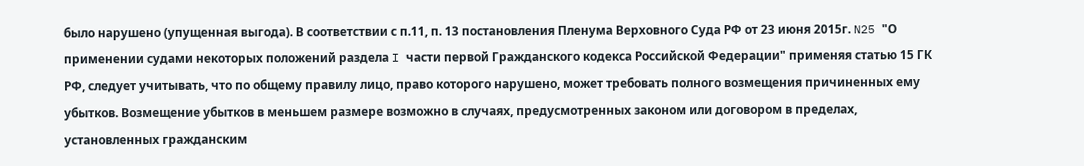было нарушено (упущенная выгода). В соответствии с п.11, п. 13 постановления Пленума Верховного Суда РФ от 23 июня 2015г. N25 "О применении судами некоторых положений раздела I части первой Гражданского кодекса Российской Федерации" применяя статью 15 ГК РФ, следует учитывать, что по общему правилу лицо, право которого нарушено, может требовать полного возмещения причиненных ему убытков. Возмещение убытков в меньшем размере возможно в случаях, предусмотренных законом или договором в пределах, установленных гражданским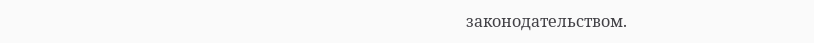законодательством.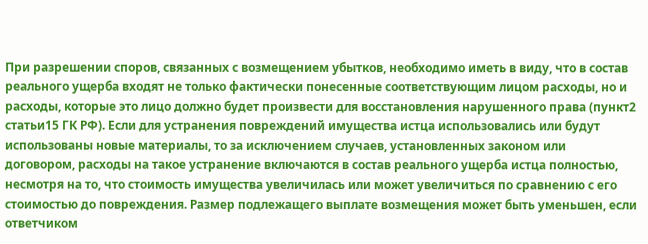При разрешении споров, связанных с возмещением убытков, необходимо иметь в виду, что в состав реального ущерба входят не только фактически понесенные соответствующим лицом расходы, но и расходы, которые это лицо должно будет произвести для восстановления нарушенного права (пункт2 статьи15 ГК РФ). Если для устранения повреждений имущества истца использовались или будут использованы новые материалы, то за исключением случаев, установленных законом или договором, расходы на такое устранение включаются в состав реального ущерба истца полностью, несмотря на то, что стоимость имущества увеличилась или может увеличиться по сравнению с его стоимостью до повреждения. Размер подлежащего выплате возмещения может быть уменьшен, если ответчиком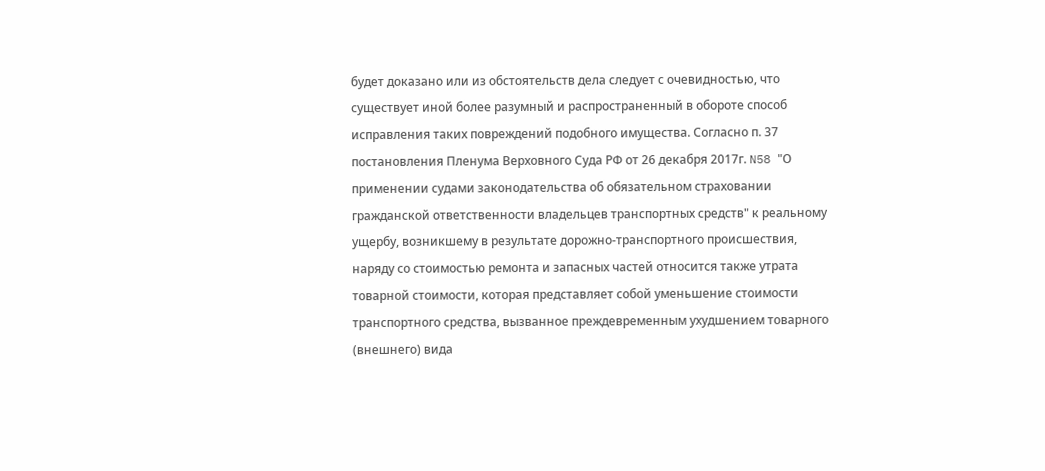будет доказано или из обстоятельств дела следует с очевидностью, что существует иной более разумный и распространенный в обороте способ исправления таких повреждений подобного имущества. Согласно п. 37 постановления Пленума Верховного Суда РФ от 26 декабря 2017г. N58 "О применении судами законодательства об обязательном страховании гражданской ответственности владельцев транспортных средств" к реальному ущербу, возникшему в результате дорожно-транспортного происшествия, наряду со стоимостью ремонта и запасных частей относится также утрата товарной стоимости, которая представляет собой уменьшение стоимости транспортного средства, вызванное преждевременным ухудшением товарного (внешнего) вида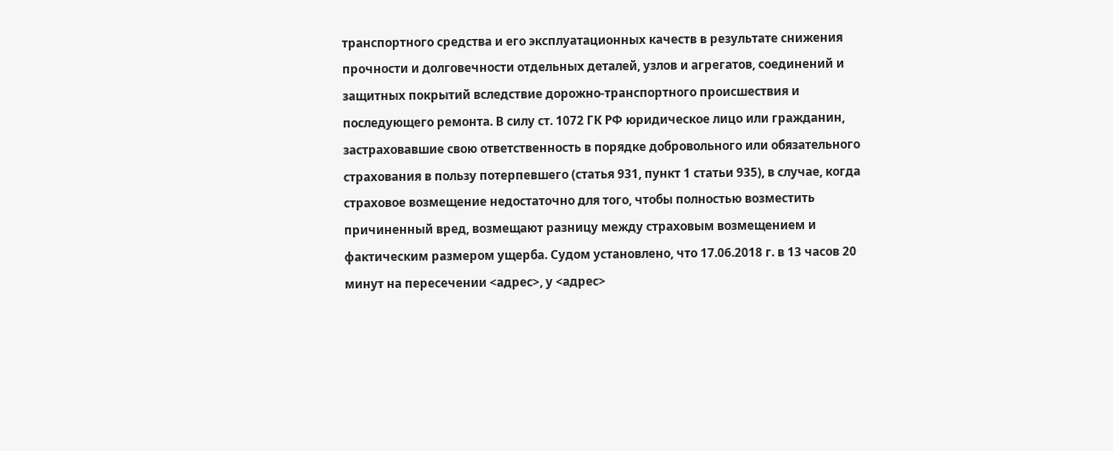транспортного средства и его эксплуатационных качеств в результате снижения прочности и долговечности отдельных деталей, узлов и агрегатов, соединений и защитных покрытий вследствие дорожно-транспортного происшествия и последующего ремонта. В силу ст. 1072 ГК РФ юридическое лицо или гражданин, застраховавшие свою ответственность в порядке добровольного или обязательного страхования в пользу потерпевшего (статья 931, пункт 1 статьи 935), в случае, когда страховое возмещение недостаточно для того, чтобы полностью возместить причиненный вред, возмещают разницу между страховым возмещением и фактическим размером ущерба. Судом установлено, что 17.06.2018 г. в 13 часов 20 минут на пересечении <адрес>, у <адрес>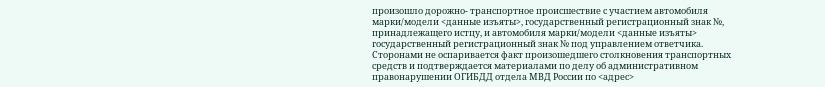произошло дорожно- транспортное происшествие с участием автомобиля марки/модели <данные изъяты>, государственный регистрационный знак №, принадлежащего истцу, и автомобиля марки/модели <данные изъяты> государственный регистрационный знак № под управлением ответчика. Сторонами не оспаривается факт произошедшего столкновения транспортных средств и подтверждается материалами по делу об административном правонарушении ОГИБДД отдела МВД России по <адрес>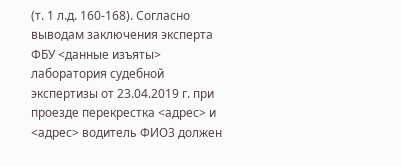(т. 1 л.д. 160-168). Согласно выводам заключения эксперта ФБУ <данные изъяты> лаборатория судебной экспертизы от 23.04.2019 г. при проезде перекрестка <адрес> и <адрес> водитель ФИО3 должен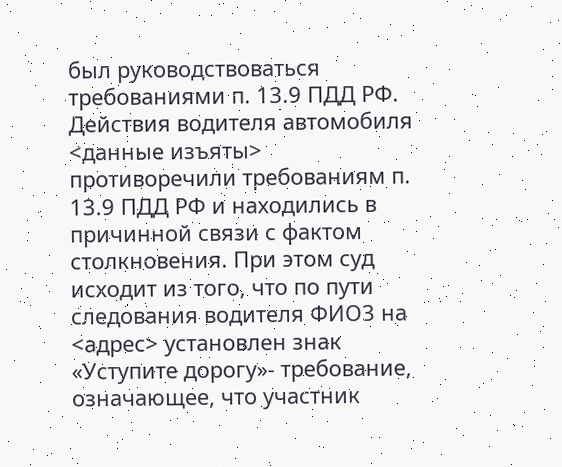был руководствоваться требованиями п. 13.9 ПДД РФ. Действия водителя автомобиля <данные изъяты> противоречили требованиям п. 13.9 ПДД РФ и находились в причинной связи с фактом столкновения. При этом суд исходит из того, что по пути следования водителя ФИО3 на <адрес> установлен знак «Уступите дорогу»- требование, означающее, что участник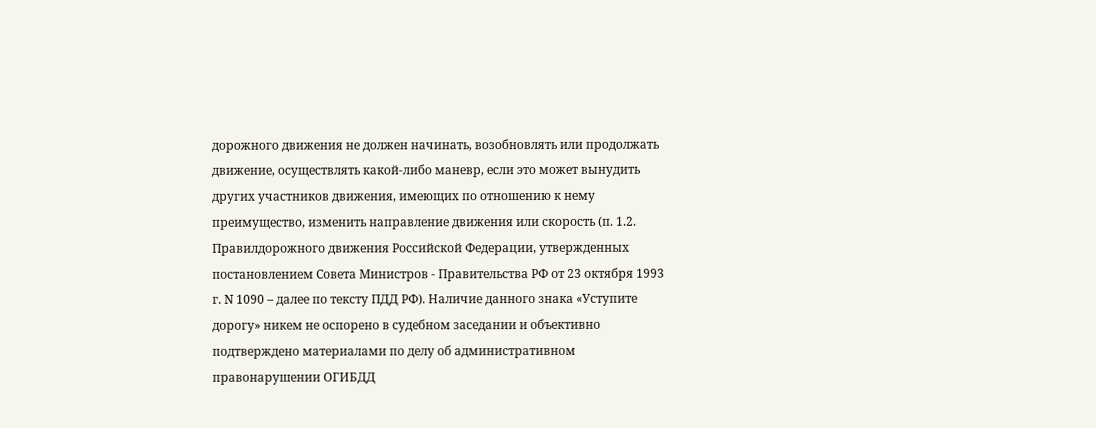дорожного движения не должен начинать, возобновлять или продолжать движение, осуществлять какой-либо маневр, если это может вынудить других участников движения, имеющих по отношению к нему преимущество, изменить направление движения или скорость (п. 1.2. Правилдорожного движения Российской Федерации, утвержденных постановлением Совета Министров - Правительства РФ от 23 октября 1993 г. N 1090 – далее по тексту ПДД РФ). Наличие данного знака «Уступите дорогу» никем не оспорено в судебном заседании и объективно подтверждено материалами по делу об административном правонарушении ОГИБДД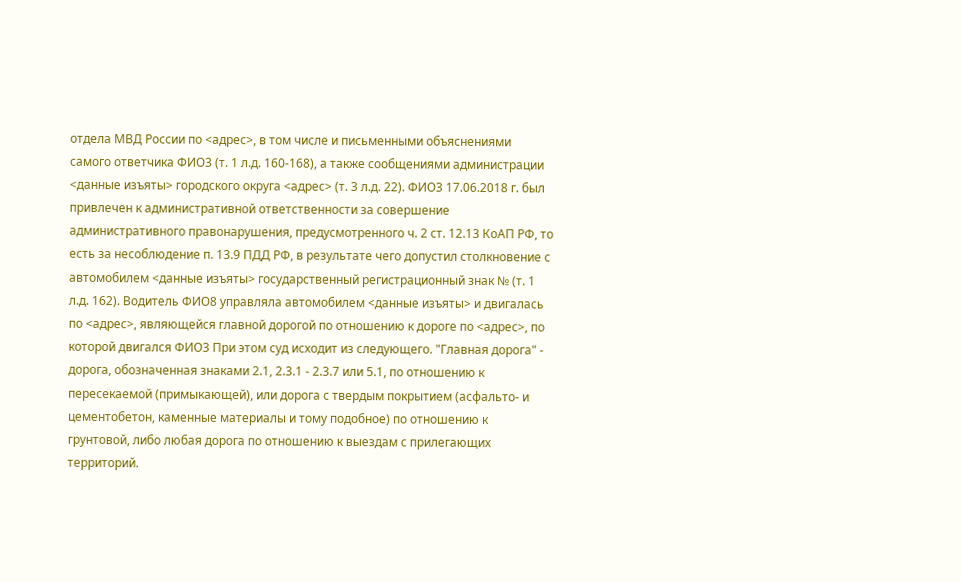отдела МВД России по <адрес>, в том числе и письменными объяснениями самого ответчика ФИО3 (т. 1 л.д. 160-168), а также сообщениями администрации <данные изъяты> городского округа <адрес> (т. 3 л.д. 22). ФИО3 17.06.2018 г. был привлечен к административной ответственности за совершение административного правонарушения, предусмотренного ч. 2 ст. 12.13 КоАП РФ, то есть за несоблюдение п. 13.9 ПДД РФ, в результате чего допустил столкновение с автомобилем <данные изъяты> государственный регистрационный знак № (т. 1 л.д. 162). Водитель ФИО8 управляла автомобилем <данные изъяты> и двигалась по <адрес>, являющейся главной дорогой по отношению к дороге по <адрес>, по которой двигался ФИО3 При этом суд исходит из следующего. "Главная дорога" - дорога, обозначенная знаками 2.1, 2.3.1 - 2.3.7 или 5.1, по отношению к пересекаемой (примыкающей), или дорога с твердым покрытием (асфальто- и цементобетон, каменные материалы и тому подобное) по отношению к грунтовой, либо любая дорога по отношению к выездам с прилегающих территорий.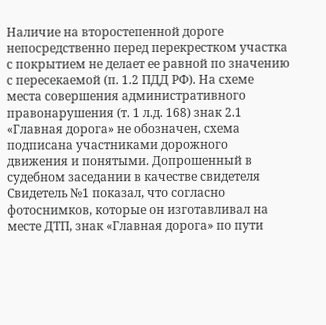Наличие на второстепенной дороге непосредственно перед перекрестком участка с покрытием не делает ее равной по значению с пересекаемой (п. 1.2 ПДД РФ). На схеме места совершения административного правонарушения (т. 1 л.д. 168) знак 2.1 «Главная дорога» не обозначен, схема подписана участниками дорожного движения и понятыми. Допрошенный в судебном заседании в качестве свидетеля Свидетель №1 показал, что согласно фотоснимков, которые он изготавливал на месте ДТП, знак «Главная дорога» по пути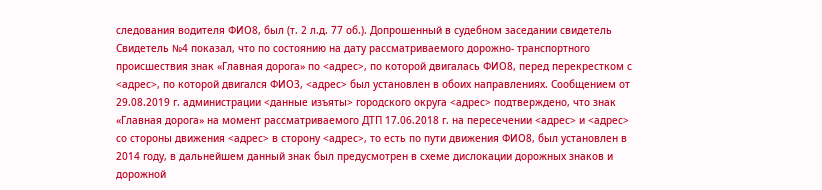следования водителя ФИО8, был (т. 2 л.д. 77 об.). Допрошенный в судебном заседании свидетель Свидетель №4 показал, что по состоянию на дату рассматриваемого дорожно- транспортного происшествия знак «Главная дорога» по <адрес>, по которой двигалась ФИО8, перед перекрестком с <адрес>, по которой двигался ФИО3, <адрес> был установлен в обоих направлениях. Сообщением от 29.08.2019 г. администрации <данные изъяты> городского округа <адрес> подтверждено, что знак «Главная дорога» на момент рассматриваемого ДТП 17.06.2018 г. на пересечении <адрес> и <адрес> со стороны движения <адрес> в сторону <адрес>, то есть по пути движения ФИО8, был установлен в 2014 году, в дальнейшем данный знак был предусмотрен в схеме дислокации дорожных знаков и дорожной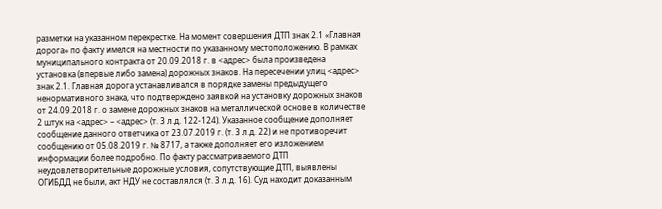разметки на указанном перекрестке. На момент совершения ДТП знак 2.1 «Главная дорога» по факту имелся на местности по указанному местоположению. В рамках муниципального контракта от 20.09.2018 г. в <адрес> была произведена установка (впервые либо замена) дорожных знаков. На пересечении улиц <адрес> знак 2.1. Главная дорога устанавливался в порядке замены предыдущего ненормативного знака, что подтверждено заявкой на установку дорожных знаков от 24.09.2018 г. о замене дорожных знаков на металлической основе в количестве 2 штук на <адрес> – <адрес> (т. 3 л.д. 122-124). Указанное сообщение дополняет сообщение данного ответчика от 23.07.2019 г. (т. 3 л.д. 22) и не противоречит сообщению от 05.08.2019 г. № 8717, а также дополняет его изложением информации более подробно. По факту рассматриваемого ДТП неудовлетворительные дорожные условия, сопутствующие ДТП, выявлены ОГИБДД не были, акт НДУ не составлялся (т. 3 л.д. 16). Суд находит доказанным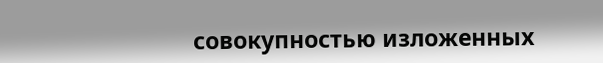совокупностью изложенных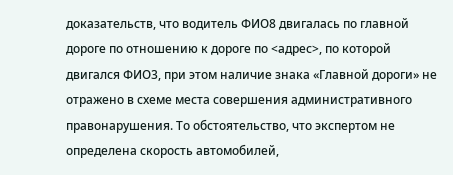доказательств, что водитель ФИО8 двигалась по главной дороге по отношению к дороге по <адрес>, по которой двигался ФИО3, при этом наличие знака «Главной дороги» не отражено в схеме места совершения административного правонарушения. То обстоятельство, что экспертом не определена скорость автомобилей,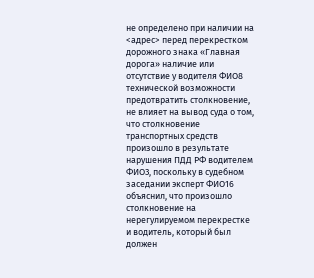не определено при наличии на <адрес> перед перекрестком дорожного знака «Главная дорога» наличие или отсутствие у водителя ФИО8 технической возможности предотвратить столкновение, не влияет на вывод суда о том, что столкновение транспортных средств произошло в результате нарушения ПДД РФ водителем ФИО3, поскольку в судебном заседании эксперт ФИО16 объяснил, что произошло столкновение на нерегулируемом перекрестке и водитель, который был должен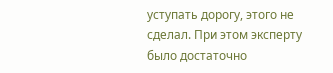уступать дорогу, этого не сделал. При этом эксперту было достаточно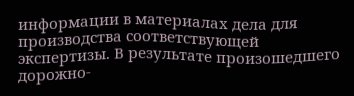информации в материалах дела для производства соответствующей экспертизы. В результате произошедшего дорожно-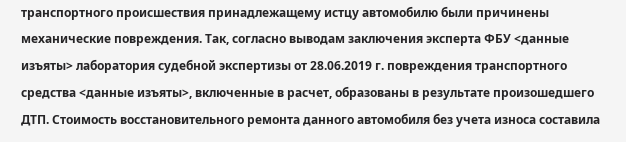транспортного происшествия принадлежащему истцу автомобилю были причинены механические повреждения. Так, согласно выводам заключения эксперта ФБУ <данные изъяты> лаборатория судебной экспертизы от 28.06.2019 г. повреждения транспортного средства <данные изъяты>, включенные в расчет, образованы в результате произошедшего ДТП. Стоимость восстановительного ремонта данного автомобиля без учета износа составила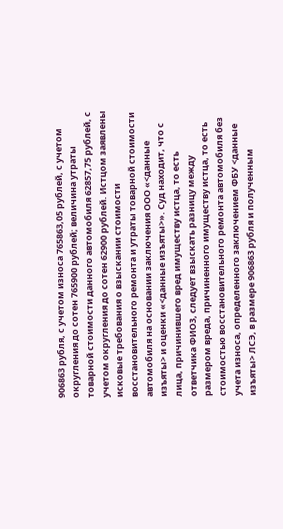906863 рубля, с учетом износа 765863,05 рублей, с учетом округления до сотен 765900 рублей; величина утраты товарной стоимости данного автомобиля 62857,75 рублей, с учетом округления до сотен 62900 рублей. Истцом заявлены исковые требования о взыскании стоимости восстановительного ремонта и утраты товарной стоимости автомобиля на основании заключения ООО «<данные изъяты> и оценки «<данные изъяты>». Суд находит, что с лица, причинившего вред имуществу истца, то есть ответчика ФИО3, следует взыскать разницу между размером вреда, причиненного имуществу истца, то есть стоимостью восстановительного ремонта автомобиля без учета износа, определенного заключением ФБУ <данные изъяты> ЛСЭ, в размере 906863 рубля и полученным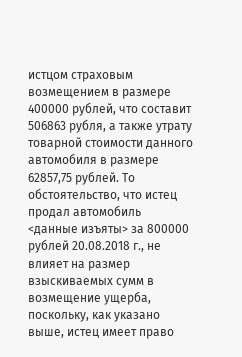истцом страховым возмещением в размере 400000 рублей, что составит 506863 рубля, а также утрату товарной стоимости данного автомобиля в размере 62857,75 рублей. То обстоятельство, что истец продал автомобиль <данные изъяты> за 800000 рублей 20.08.2018 г., не влияет на размер взыскиваемых сумм в возмещение ущерба, поскольку, как указано выше, истец имеет право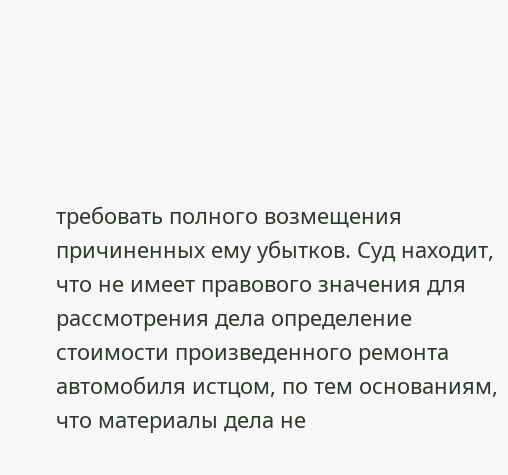требовать полного возмещения причиненных ему убытков. Суд находит, что не имеет правового значения для рассмотрения дела определение стоимости произведенного ремонта автомобиля истцом, по тем основаниям, что материалы дела не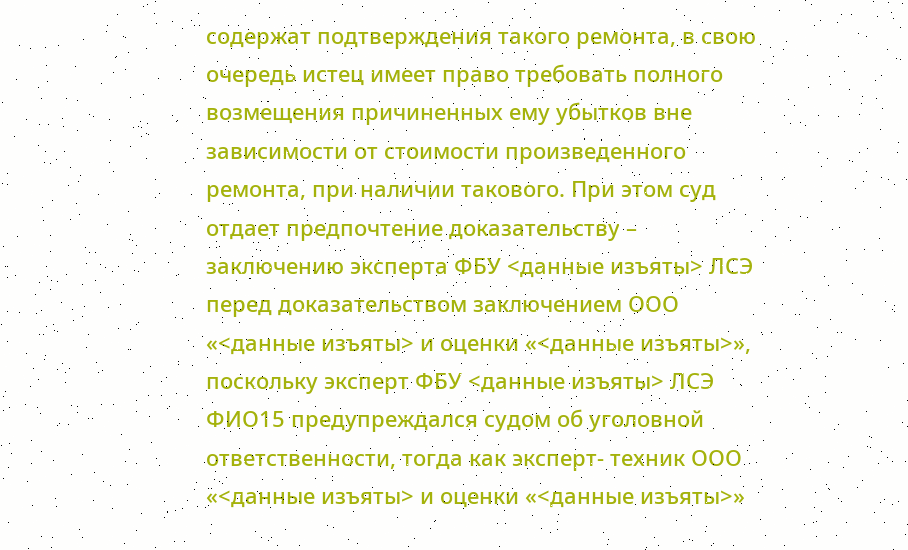содержат подтверждения такого ремонта, в свою очередь истец имеет право требовать полного возмещения причиненных ему убытков вне зависимости от стоимости произведенного ремонта, при наличии такового. При этом суд отдает предпочтение доказательству – заключению эксперта ФБУ <данные изъяты> ЛСЭ перед доказательством заключением ООО «<данные изъяты> и оценки «<данные изъяты>», поскольку эксперт ФБУ <данные изъяты> ЛСЭ ФИО15 предупреждался судом об уголовной ответственности, тогда как эксперт- техник ООО «<данные изъяты> и оценки «<данные изъяты>»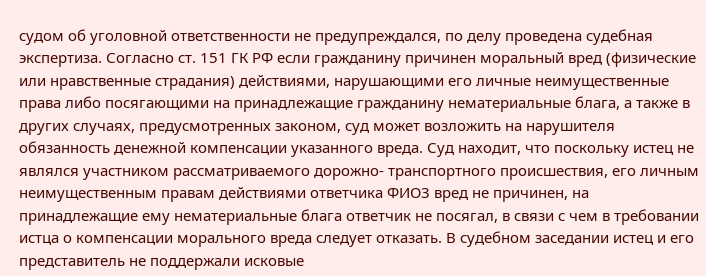судом об уголовной ответственности не предупреждался, по делу проведена судебная экспертиза. Согласно ст. 151 ГК РФ если гражданину причинен моральный вред (физические или нравственные страдания) действиями, нарушающими его личные неимущественные права либо посягающими на принадлежащие гражданину нематериальные блага, а также в других случаях, предусмотренных законом, суд может возложить на нарушителя обязанность денежной компенсации указанного вреда. Суд находит, что поскольку истец не являлся участником рассматриваемого дорожно- транспортного происшествия, его личным неимущественным правам действиями ответчика ФИО3 вред не причинен, на принадлежащие ему нематериальные блага ответчик не посягал, в связи с чем в требовании истца о компенсации морального вреда следует отказать. В судебном заседании истец и его представитель не поддержали исковые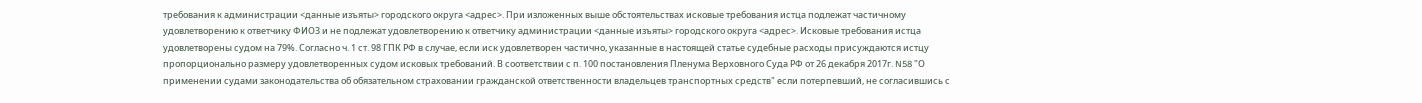требования к администрации <данные изъяты> городского округа <адрес>. При изложенных выше обстоятельствах исковые требования истца подлежат частичному удовлетворению к ответчику ФИО3 и не подлежат удовлетворению к ответчику администрации <данные изъяты> городского округа <адрес>. Исковые требования истца удовлетворены судом на 79%. Согласно ч. 1 ст. 98 ГПК РФ в случае, если иск удовлетворен частично, указанные в настоящей статье судебные расходы присуждаются истцу пропорционально размеру удовлетворенных судом исковых требований. В соответствии с п. 100 постановления Пленума Верховного Суда РФ от 26 декабря 2017г. N58 "О применении судами законодательства об обязательном страховании гражданской ответственности владельцев транспортных средств" если потерпевший, не согласившись с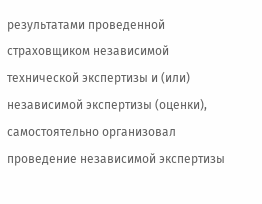результатами проведенной страховщиком независимой технической экспертизы и (или) независимой экспертизы (оценки), самостоятельно организовал проведение независимой экспертизы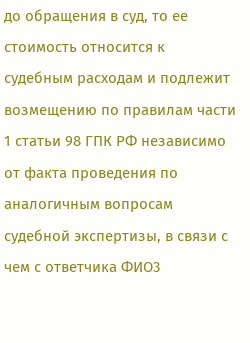до обращения в суд, то ее стоимость относится к судебным расходам и подлежит возмещению по правилам части 1 статьи 98 ГПК РФ независимо от факта проведения по аналогичным вопросам судебной экспертизы, в связи с чем с ответчика ФИО3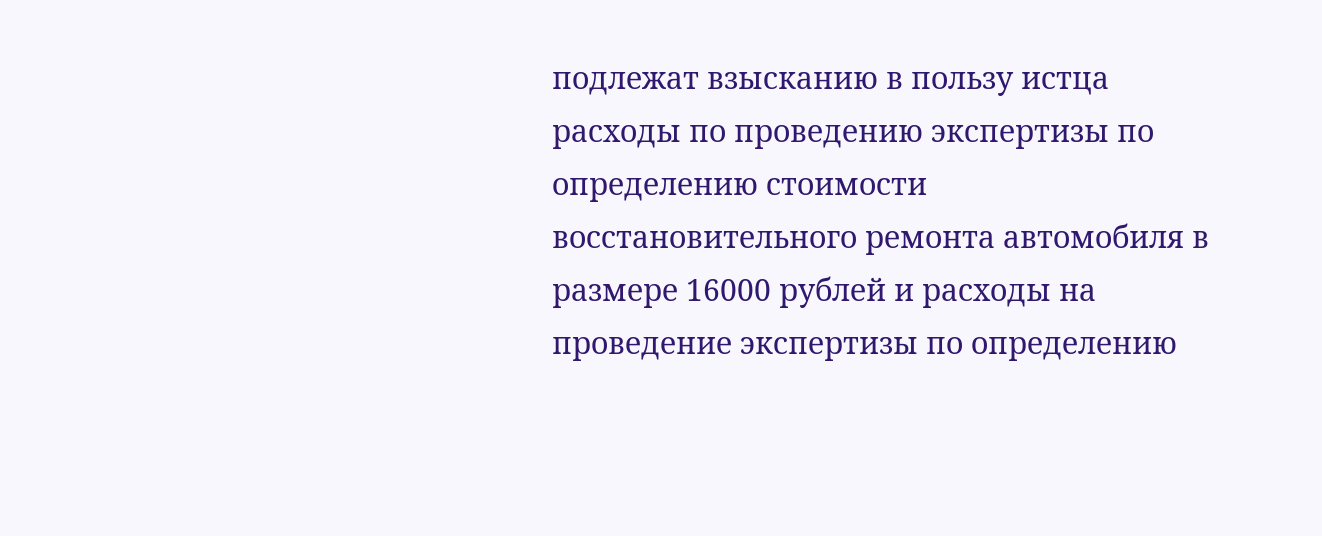подлежат взысканию в пользу истца расходы по проведению экспертизы по определению стоимости восстановительного ремонта автомобиля в размере 16000 рублей и расходы на проведение экспертизы по определению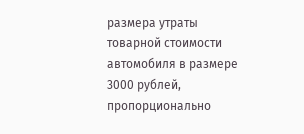размера утраты товарной стоимости автомобиля в размере 3000 рублей, пропорционально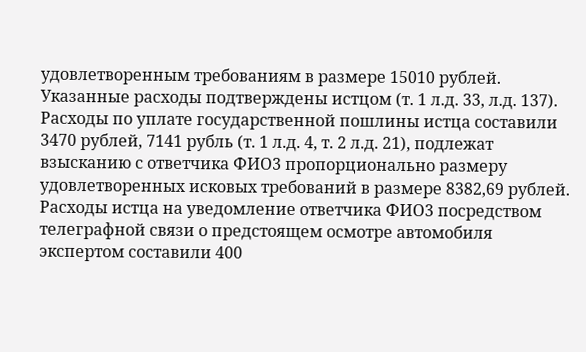удовлетворенным требованиям в размере 15010 рублей. Указанные расходы подтверждены истцом (т. 1 л.д. 33, л.д. 137). Расходы по уплате государственной пошлины истца составили 3470 рублей, 7141 рубль (т. 1 л.д. 4, т. 2 л.д. 21), подлежат взысканию с ответчика ФИО3 пропорционально размеру удовлетворенных исковых требований в размере 8382,69 рублей. Расходы истца на уведомление ответчика ФИО3 посредством телеграфной связи о предстоящем осмотре автомобиля экспертом составили 400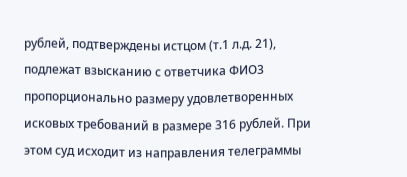рублей, подтверждены истцом (т.1 л.д. 21), подлежат взысканию с ответчика ФИО3 пропорционально размеру удовлетворенных исковых требований в размере 316 рублей. При этом суд исходит из направления телеграммы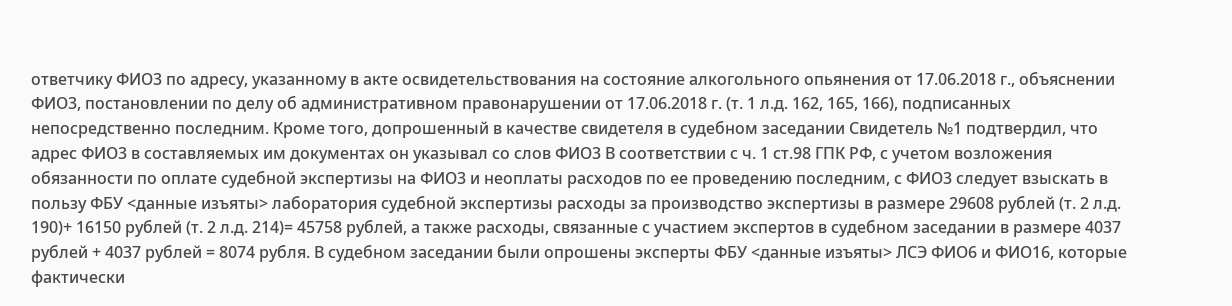ответчику ФИО3 по адресу, указанному в акте освидетельствования на состояние алкогольного опьянения от 17.06.2018 г., объяснении ФИО3, постановлении по делу об административном правонарушении от 17.06.2018 г. (т. 1 л.д. 162, 165, 166), подписанных непосредственно последним. Кроме того, допрошенный в качестве свидетеля в судебном заседании Свидетель №1 подтвердил, что адрес ФИО3 в составляемых им документах он указывал со слов ФИО3 В соответствии с ч. 1 ст.98 ГПК РФ, с учетом возложения обязанности по оплате судебной экспертизы на ФИО3 и неоплаты расходов по ее проведению последним, с ФИО3 следует взыскать в пользу ФБУ <данные изъяты> лаборатория судебной экспертизы расходы за производство экспертизы в размере 29608 рублей (т. 2 л.д. 190)+ 16150 рублей (т. 2 л.д. 214)= 45758 рублей, а также расходы, связанные с участием экспертов в судебном заседании в размере 4037 рублей + 4037 рублей = 8074 рубля. В судебном заседании были опрошены эксперты ФБУ <данные изъяты> ЛСЭ ФИО6 и ФИО16, которые фактически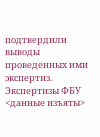подтвердили выводы проведенных ими экспертиз. Экспертизы ФБУ <данные изъяты>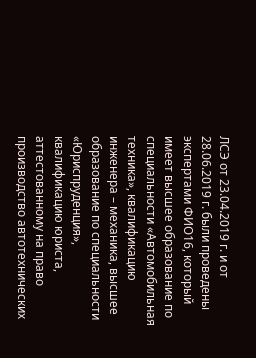ЛСЭ от 23.04.2019 г. и от 28.06.2019 г. были проведены экспертами ФИО16, который имеет высшее образование по специальности «Автомобильная техника», квалификацию инженера – механика, высшее образование по специальности «Юриспруденция», квалификацию юриста, аттестованному на право производство автотехнических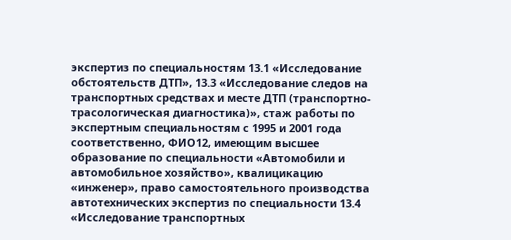экспертиз по специальностям 13.1 «Исследование обстоятельств ДТП», 13.3 «Исследование следов на транспортных средствах и месте ДТП (транспортно- трасологическая диагностика)», стаж работы по экспертным специальностям с 1995 и 2001 года соответственно, ФИО12, имеющим высшее образование по специальности «Автомобили и автомобильное хозяйство», квалицикацию «инженер», право самостоятельного производства автотехнических экспертиз по специальности 13.4 «Исследование транспортных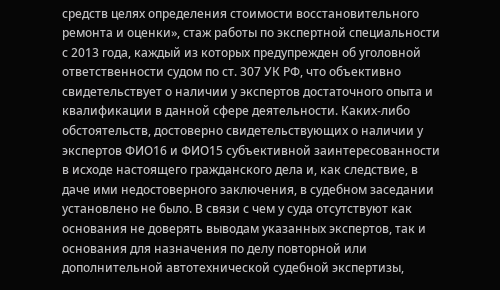средств целях определения стоимости восстановительного ремонта и оценки», стаж работы по экспертной специальности с 2013 года, каждый из которых предупрежден об уголовной ответственности судом по ст. 307 УК РФ, что объективно свидетельствует о наличии у экспертов достаточного опыта и квалификации в данной сфере деятельности. Каких-либо обстоятельств, достоверно свидетельствующих о наличии у экспертов ФИО16 и ФИО15 субъективной заинтересованности в исходе настоящего гражданского дела и, как следствие, в даче ими недостоверного заключения, в судебном заседании установлено не было. В связи с чем у суда отсутствуют как основания не доверять выводам указанных экспертов, так и основания для назначения по делу повторной или дополнительной автотехнической судебной экспертизы,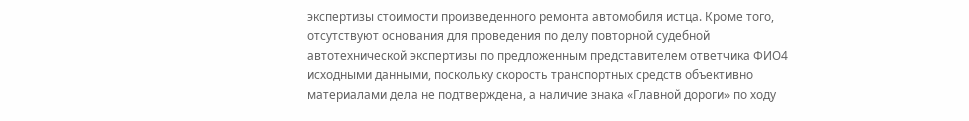экспертизы стоимости произведенного ремонта автомобиля истца. Кроме того, отсутствуют основания для проведения по делу повторной судебной автотехнической экспертизы по предложенным представителем ответчика ФИО4 исходными данными, поскольку скорость транспортных средств объективно материалами дела не подтверждена, а наличие знака «Главной дороги» по ходу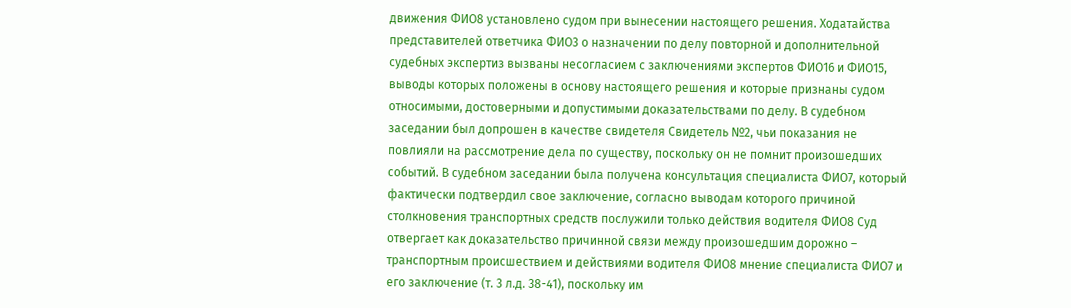движения ФИО8 установлено судом при вынесении настоящего решения. Ходатайства представителей ответчика ФИО3 о назначении по делу повторной и дополнительной судебных экспертиз вызваны несогласием с заключениями экспертов ФИО16 и ФИО15, выводы которых положены в основу настоящего решения и которые признаны судом относимыми, достоверными и допустимыми доказательствами по делу. В судебном заседании был допрошен в качестве свидетеля Свидетель №2, чьи показания не повлияли на рассмотрение дела по существу, поскольку он не помнит произошедших событий. В судебном заседании была получена консультация специалиста ФИО7, который фактически подтвердил свое заключение, согласно выводам которого причиной столкновения транспортных средств послужили только действия водителя ФИО8 Суд отвергает как доказательство причинной связи между произошедшим дорожно – транспортным происшествием и действиями водителя ФИО8 мнение специалиста ФИО7 и его заключение (т. 3 л.д. 38-41), поскольку им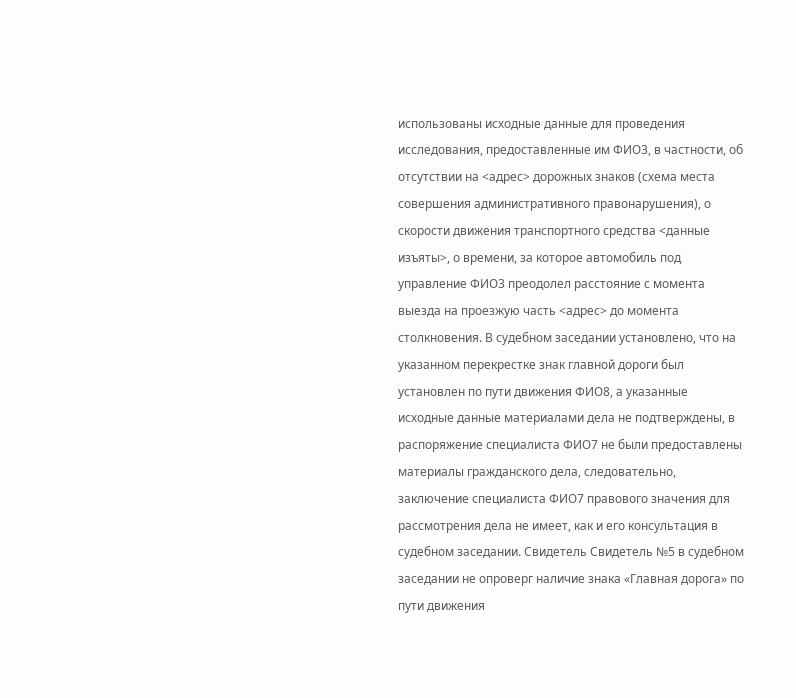использованы исходные данные для проведения исследования, предоставленные им ФИО3, в частности, об отсутствии на <адрес> дорожных знаков (схема места совершения административного правонарушения), о скорости движения транспортного средства <данные изъяты>, о времени, за которое автомобиль под управление ФИО3 преодолел расстояние с момента выезда на проезжую часть <адрес> до момента столкновения. В судебном заседании установлено, что на указанном перекрестке знак главной дороги был установлен по пути движения ФИО8, а указанные исходные данные материалами дела не подтверждены, в распоряжение специалиста ФИО7 не были предоставлены материалы гражданского дела, следовательно, заключение специалиста ФИО7 правового значения для рассмотрения дела не имеет, как и его консультация в судебном заседании. Свидетель Свидетель №5 в судебном заседании не опроверг наличие знака «Главная дорога» по пути движения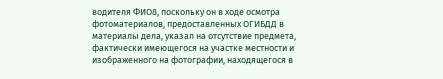водителя ФИО8, поскольку он в ходе осмотра фотоматериалов, предоставленных ОГИБДД в материалы дела, указал на отсутствие предмета, фактически имеющегося на участке местности и изображенного на фотографии, находящегося в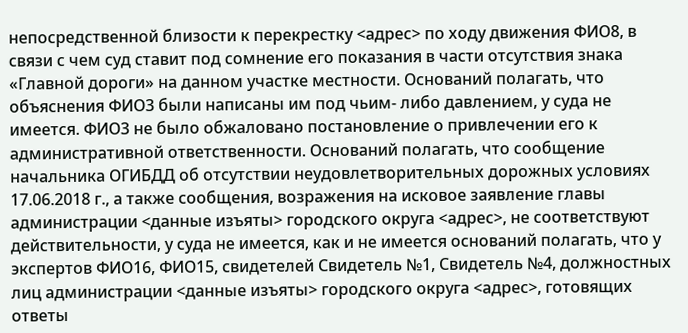непосредственной близости к перекрестку <адрес> по ходу движения ФИО8, в связи с чем суд ставит под сомнение его показания в части отсутствия знака «Главной дороги» на данном участке местности. Оснований полагать, что объяснения ФИО3 были написаны им под чьим- либо давлением, у суда не имеется. ФИО3 не было обжаловано постановление о привлечении его к административной ответственности. Оснований полагать, что сообщение начальника ОГИБДД об отсутствии неудовлетворительных дорожных условиях 17.06.2018 г., а также сообщения, возражения на исковое заявление главы администрации <данные изъяты> городского округа <адрес>, не соответствуют действительности, у суда не имеется, как и не имеется оснований полагать, что у экспертов ФИО16, ФИО15, свидетелей Свидетель №1, Свидетель №4, должностных лиц администрации <данные изъяты> городского округа <адрес>, готовящих ответы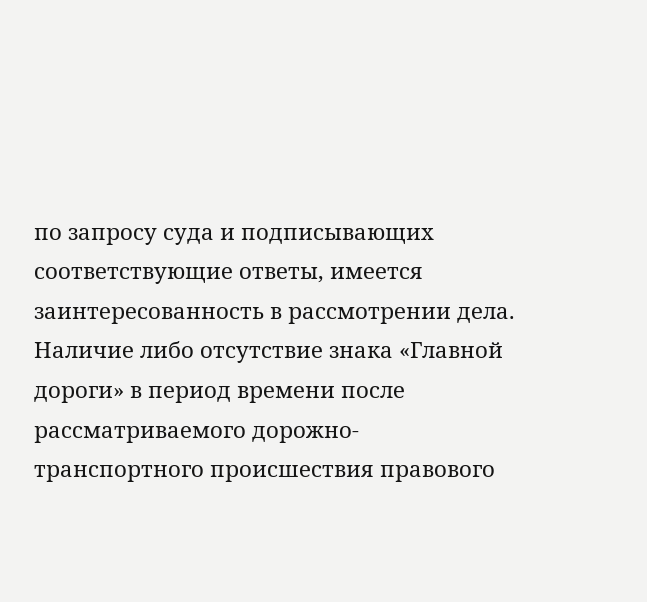по запросу суда и подписывающих соответствующие ответы, имеется заинтересованность в рассмотрении дела. Наличие либо отсутствие знака «Главной дороги» в период времени после рассматриваемого дорожно- транспортного происшествия правового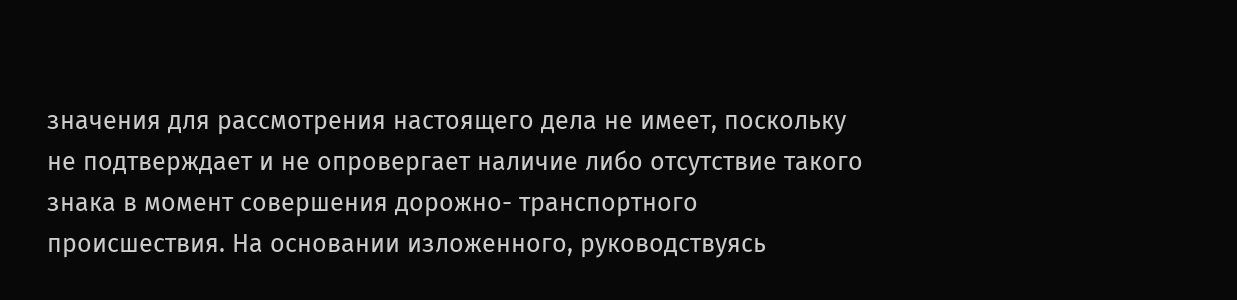значения для рассмотрения настоящего дела не имеет, поскольку не подтверждает и не опровергает наличие либо отсутствие такого знака в момент совершения дорожно- транспортного происшествия. На основании изложенного, руководствуясь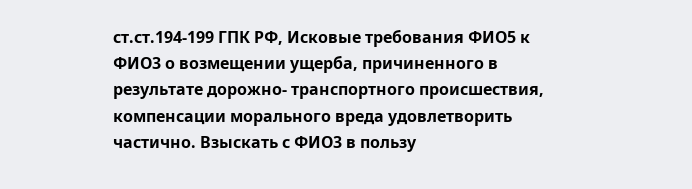ст.ст.194-199 ГПК РФ, Исковые требования ФИО5 к ФИО3 о возмещении ущерба, причиненного в результате дорожно- транспортного происшествия, компенсации морального вреда удовлетворить частично. Взыскать с ФИО3 в пользу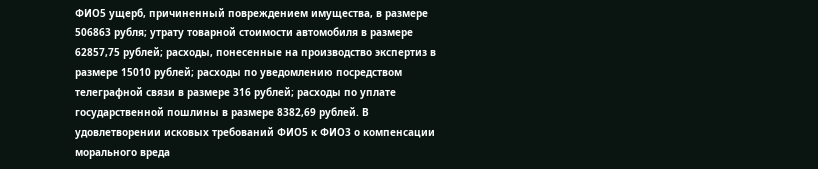ФИО5 ущерб, причиненный повреждением имущества, в размере 506863 рубля; утрату товарной стоимости автомобиля в размере 62857,75 рублей; расходы, понесенные на производство экспертиз в размере 15010 рублей; расходы по уведомлению посредством телеграфной связи в размере 316 рублей; расходы по уплате государственной пошлины в размере 8382,69 рублей. В удовлетворении исковых требований ФИО5 к ФИО3 о компенсации морального вреда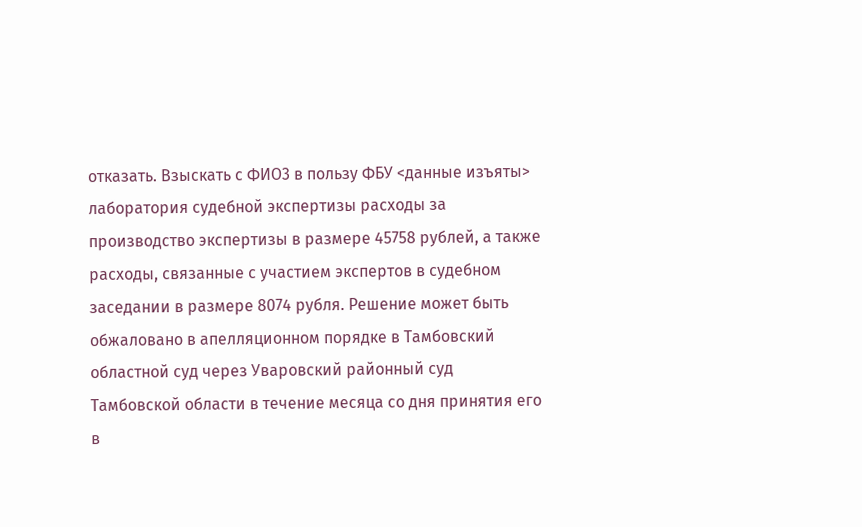отказать. Взыскать с ФИО3 в пользу ФБУ <данные изъяты> лаборатория судебной экспертизы расходы за производство экспертизы в размере 45758 рублей, а также расходы, связанные с участием экспертов в судебном заседании в размере 8074 рубля. Решение может быть обжаловано в апелляционном порядке в Тамбовский областной суд через Уваровский районный суд Тамбовской области в течение месяца со дня принятия его в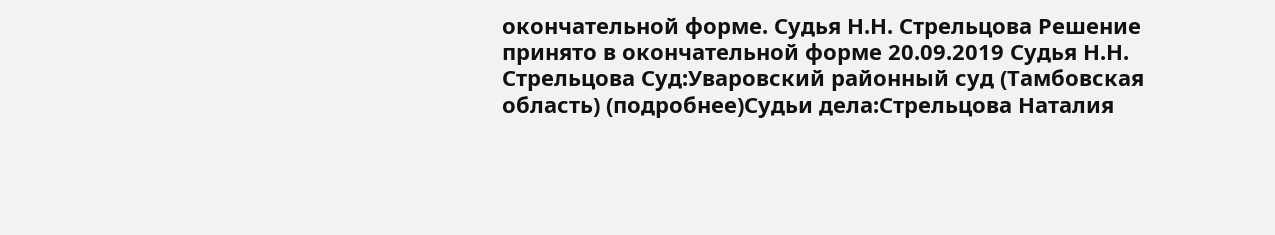окончательной форме. Судья Н.Н. Стрельцова Решение принято в окончательной форме 20.09.2019 Судья Н.Н. Стрельцова Суд:Уваровский районный суд (Тамбовская область) (подробнее)Судьи дела:Стрельцова Наталия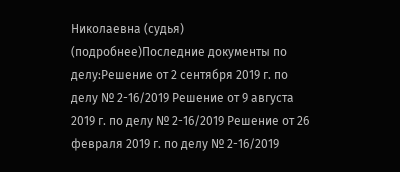Николаевна (судья) (подробнее)Последние документы по делу:Решение от 2 сентября 2019 г. по делу № 2-16/2019 Решение от 9 августа 2019 г. по делу № 2-16/2019 Решение от 26 февраля 2019 г. по делу № 2-16/2019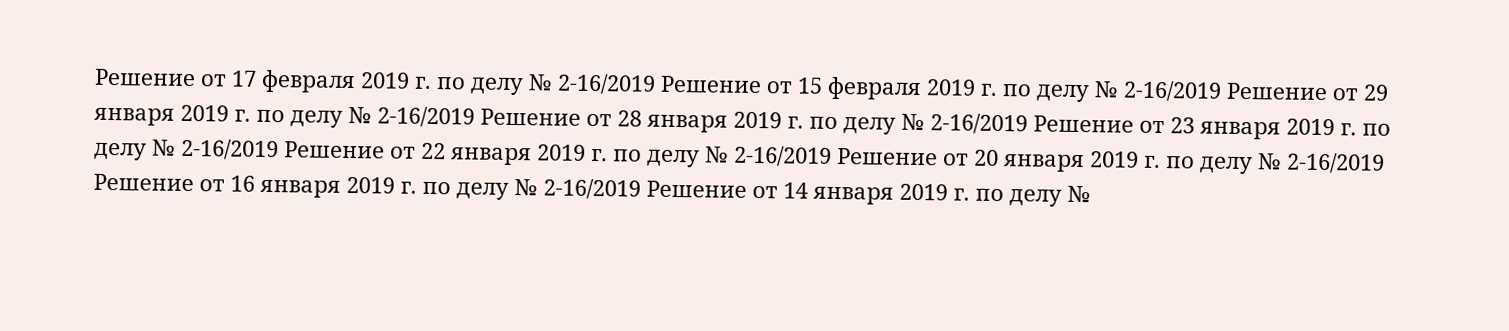Решение от 17 февраля 2019 г. по делу № 2-16/2019 Решение от 15 февраля 2019 г. по делу № 2-16/2019 Решение от 29 января 2019 г. по делу № 2-16/2019 Решение от 28 января 2019 г. по делу № 2-16/2019 Решение от 23 января 2019 г. по делу № 2-16/2019 Решение от 22 января 2019 г. по делу № 2-16/2019 Решение от 20 января 2019 г. по делу № 2-16/2019 Решение от 16 января 2019 г. по делу № 2-16/2019 Решение от 14 января 2019 г. по делу №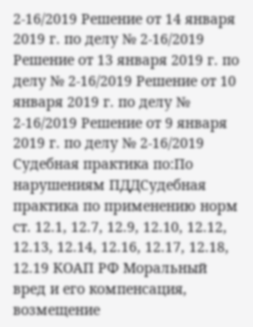2-16/2019 Решение от 14 января 2019 г. по делу № 2-16/2019 Решение от 13 января 2019 г. по делу № 2-16/2019 Решение от 10 января 2019 г. по делу № 2-16/2019 Решение от 9 января 2019 г. по делу № 2-16/2019 Судебная практика по:По нарушениям ПДДСудебная практика по применению норм ст. 12.1, 12.7, 12.9, 12.10, 12.12, 12.13, 12.14, 12.16, 12.17, 12.18, 12.19 КОАП РФ Моральный вред и его компенсация, возмещение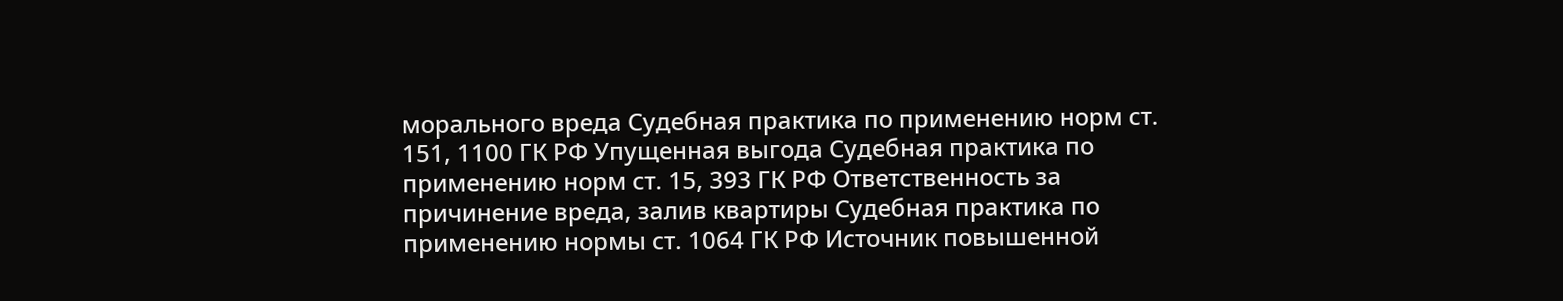морального вреда Судебная практика по применению норм ст. 151, 1100 ГК РФ Упущенная выгода Судебная практика по применению норм ст. 15, 393 ГК РФ Ответственность за причинение вреда, залив квартиры Судебная практика по применению нормы ст. 1064 ГК РФ Источник повышенной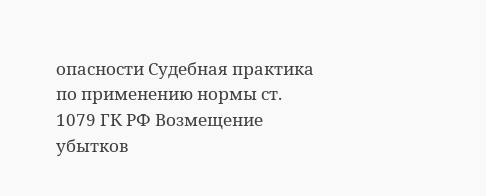опасности Судебная практика по применению нормы ст. 1079 ГК РФ Возмещение убытков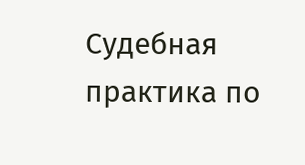Судебная практика по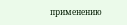применению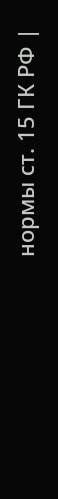нормы ст. 15 ГК РФ |